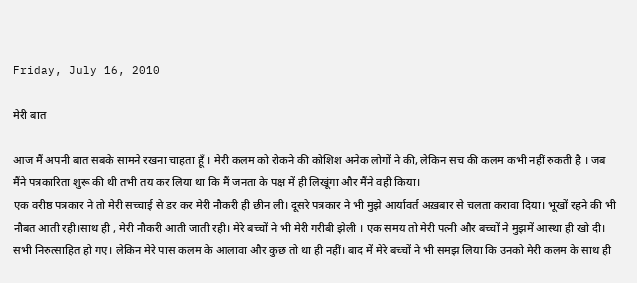Friday, July 16, 2010

मेरी बात

आज मैं अपनी बात सबके सामने रखना चाहता हूँ । मेरी कलम को रोकने की कोशिश अनेक लोगों ने की, लेकिन सच की कलम कभी नहीं रुकती है । जब मैंने पत्रकारिता शुरू की थी तभी तय कर लिया था कि मैं जनता के पक्ष में ही लिखूंगा और मैंने वही किया।
एक वरीष्ठ पत्रकार ने तो मेरी सच्चाई से डर कर मेरी नौकरी ही छीन ली। दूसरे पत्रकार ने भी मुझे आर्यावर्त अख़बार से चलता करावा दिया। भूखों रहने की भी नौबत आती रही।साथ ही , मेरी नौकरी आती जाती रही। मेरे बच्चों ने भी मेरी गरीबी झेली । एक समय तो मेरी पत्नी और बच्चों ने मुझमें आस्था ही खो दी। सभी निरुत्साहित हो गए। लेकिन मेरे पास कलम के आलावा और कुछ तो था ही नहीं। बाद में मेरे बच्चों ने भी समझ लिया कि उनको मेरी कलम के साथ ही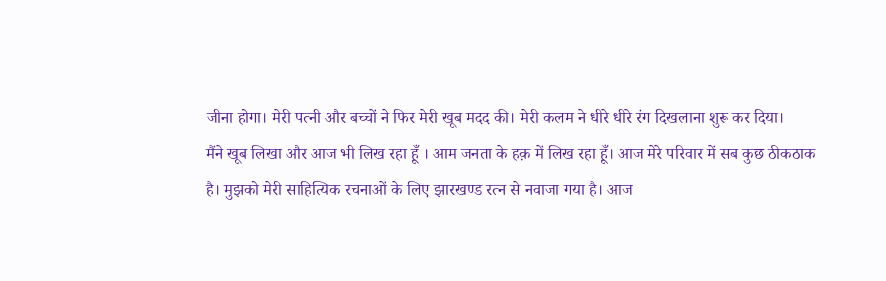जीना होगा। मेरी पत्नी और बच्चों ने फिर मेरी खूब मदद की। मेरी कलम ने धीरे धीरे रंग दिखलाना शुरू कर दिया।
मैंने खूब लिखा और आज भी लिख रहा हूँ । आम जनता के हक़ में लिख रहा हूँ। आज मेरे परिवार में सब कुछ ठीकठाक है। मुझको मेरी साहित्यिक रचनाओं के लिए झारखण्ड रत्न से नवाजा गया है। आज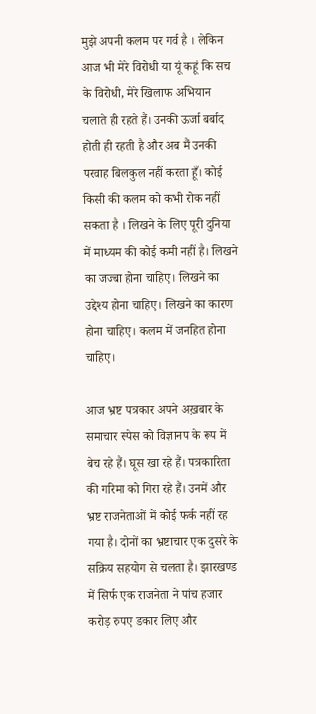मुझे अपनी कलम पर गर्व है । लेकिन आज भी मेरे विरोधी या यूं कहूं कि सच के विरोधी, मेरे खिलाफ अभियान चलाते ही रहते हैं। उनकी ऊर्जा बर्बाद होती ही रहती है और अब मैं उनकी परवाह बिलकुल नहीं करता हूँ। कोई किसी की कलम को कभी रोक नहीं सकता है । लिखने के लिए पूरी दुनिया में माध्यम की कोई कमी नहीं है। लिखने का जज्बा होना चाहिए। लिखने का उद्देश्य होना चाहिए। लिखने का कारण होना चाहिए। कलम में जनहित होना चाहिए।

आज भ्रष्ट पत्रकार अपने अख़बार के समाचार स्पेस को विज्ञानप के रूप में बेच रहे हैं। घूस खा रहे हैं। पत्रकारिता की गरिमा को गिरा रहे हैं। उनमें और भ्रष्ट राजनेताओं में कोई फर्क नहीं रह गया है। दोनों का भ्रष्टाचार एक दुसरे के सक्रिय सहयोग से चलता है। झारखण्ड में सिर्फ एक राजनेता ने पांच हजार करोड़ रुपए डकार लिए और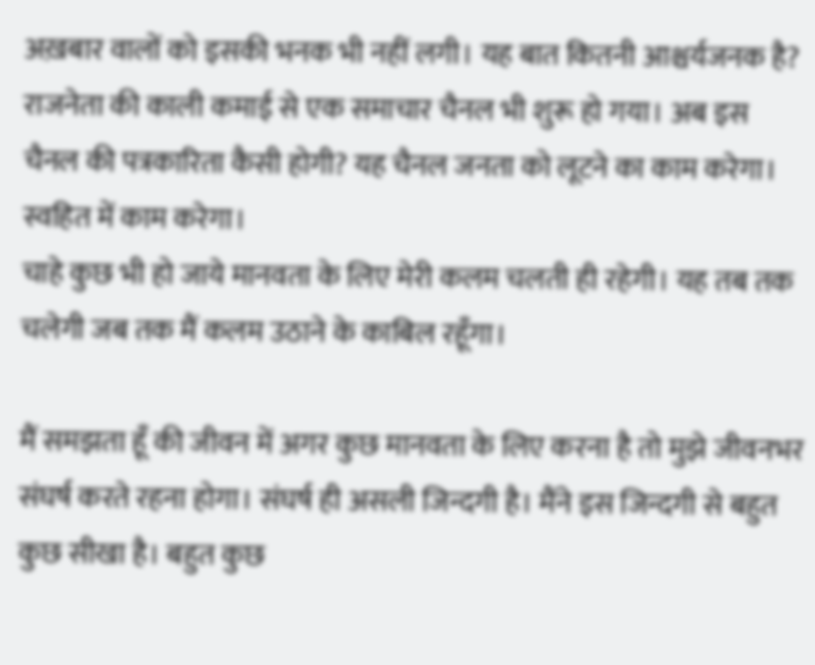अख़बार वालों को इसकी भनक भी नहीं लगी। यह बात कितनी आश्चर्यजनक है? राजनेता की काली कमाई से एक समाचार चैनल भी शुरू हो गया। अब इस चैनल की पत्रकारिता कैसी होगी? यह चैनल जनता को लूटने का काम करेगा। स्वहित में काम करेगा।
चाहे कुछ भी हो जाये मानवता के लिए मेरी कलम चलती ही रहेगी। यह तब तक चलेगी जब तक मैं कलम उठाने के काबिल रहूँगा।

मैं समझता हूँ की जीवन में अगर कुछ मानवता के लिए करना है तो मुझे जीवनभर संघर्ष करते रहना होगा। संघर्ष ही असली जिन्दगी है। मैंने इस जिन्दगी से बहुत कुछ सीखा है। बहुत कुछ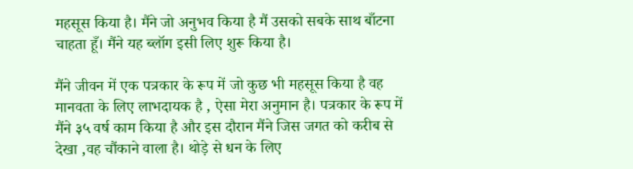महसूस किया है। मैंने जो अनुभव किया है मैं उसको सबके साथ बाँटना चाहता हूँ। मैंने यह ब्लॉग इसी लिए शुरू किया है।

मैंने जीवन में एक पत्रकार के रूप में जो कुछ भी महसूस किया है वह मानवता के लिए लाभदायक है , ऐसा मेरा अनुमान है। पत्रकार के रूप में मैंने ३५ वर्ष काम किया है और इस दौरान मैंने जिस जगत को करीब से देखा ,वह चौंकाने वाला है। थोड़े से धन के लिए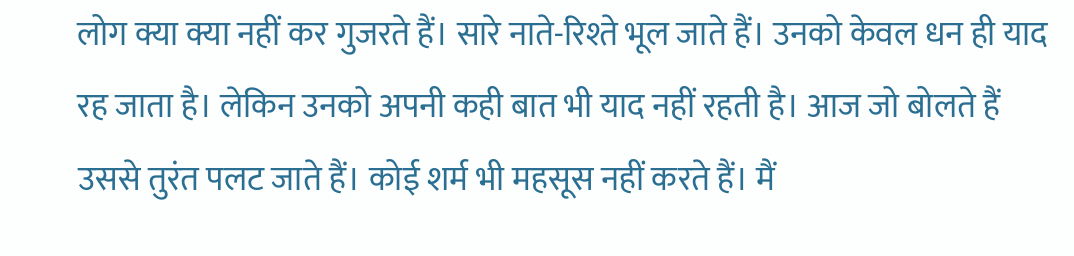लोग क्या क्या नहीं कर गुजरते हैं। सारे नाते-रिश्ते भूल जाते हैं। उनको केवल धन ही याद रह जाता है। लेकिन उनको अपनी कही बात भी याद नहीं रहती है। आज जो बोलते हैं उससे तुरंत पलट जाते हैं। कोई शर्म भी महसूस नहीं करते हैं। मैं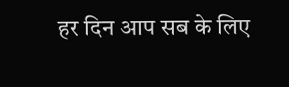हर दिन आप सब के लिए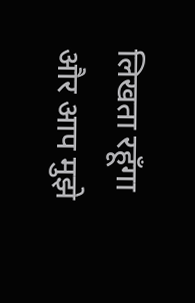लिखता रहूँगा और आप मुझे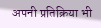अपनी प्रतिक्रिया भी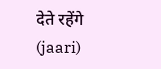देते रहेंगे (jaari)